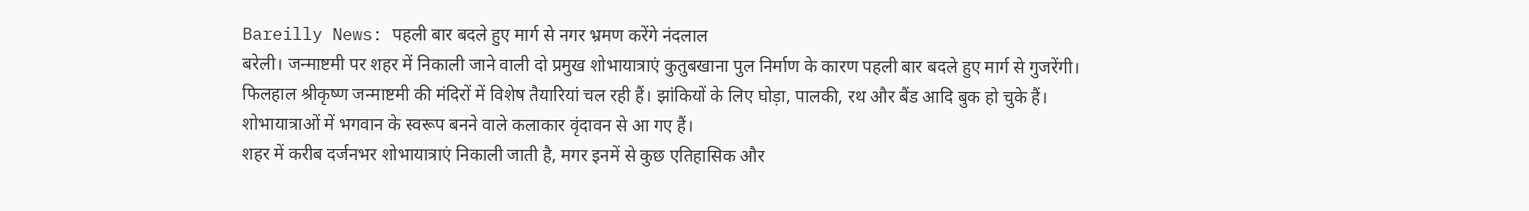Bareilly News: पहली बार बदले हुए मार्ग से नगर भ्रमण करेंगे नंदलाल
बरेली। जन्माष्टमी पर शहर में निकाली जाने वाली दो प्रमुख शोभायात्राएं कुतुबखाना पुल निर्माण के कारण पहली बार बदले हुए मार्ग से गुजरेंगी। फिलहाल श्रीकृष्ण जन्माष्टमी की मंदिरों में विशेष तैयारियां चल रही हैं। झांकियों के लिए घोड़ा, पालकी, रथ और बैंड आदि बुक हो चुके हैं। शोभायात्राओं में भगवान के स्वरूप बनने वाले कलाकार वृंदावन से आ गए हैं।
शहर में करीब दर्जनभर शोभायात्राएं निकाली जाती है, मगर इनमें से कुछ एतिहासिक और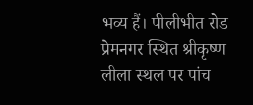भव्य हैं। पीलीभीत रोड प्रेमनगर स्थित श्रीकृष्ण लीला स्थल पर पांच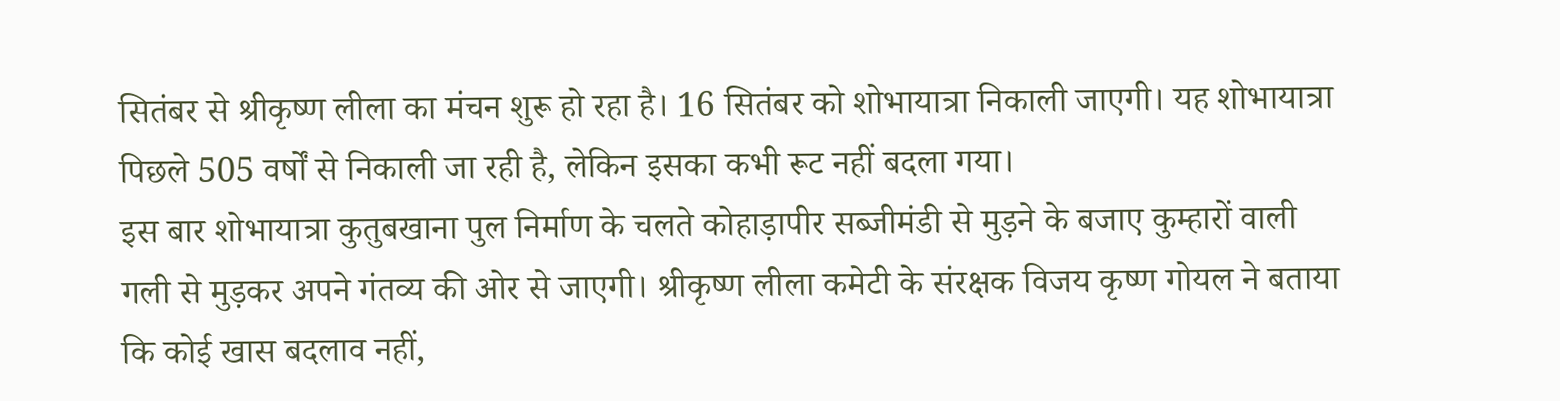सितंबर से श्रीकृष्ण लीला का मंचन शुरू हो रहा है। 16 सितंबर को शोभायात्रा निकाली जाएगी। यह शोभायात्रा पिछले 505 वर्षों से निकाली जा रही है, लेकिन इसका कभी रूट नहीं बदला गया।
इस बार शोभायात्रा कुतुबखाना पुल निर्माण के चलते कोहाड़ापीर सब्जीमंडी से मुड़ने के बजाए कुम्हारों वाली गली से मुड़कर अपने गंतव्य की ओर से जाएगी। श्रीकृष्ण लीला कमेटी के संरक्षक विजय कृष्ण गोयल ने बताया कि कोई खास बदलाव नहीं,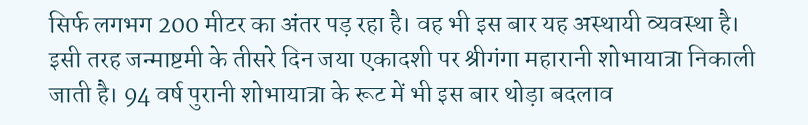सिर्फ लगभग 200 मीटर का अंतर पड़ रहा है। वह भी इस बार यह अस्थायी व्यवस्था है।
इसी तरह जन्माष्टमी के तीसरे दिन जया एकादशी पर श्रीगंगा महारानी शोभायात्रा निकाली जाती है। 94 वर्ष पुरानी शोभायात्रा के रूट में भी इस बार थोड़ा बदलाव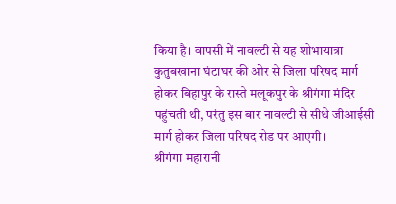किया है। वापसी में नावल्टी से यह शोभायात्रा कुतुबखाना घंटाघर की ओर से जिला परिषद मार्ग होकर बिहापुर के रास्ते मलूकपुर के श्रीगंगा मंदिर पहुंचती थी, परंतु इस बार नावल्टी से सीधे जीआईसी मार्ग होकर जिला परिषद रोड पर आएगी।
श्रीगंगा महारानी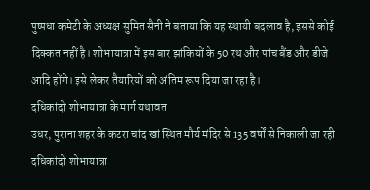पुष्पधा कमेटी के अध्यक्ष सुमित सैनी ने बताया कि यह स्थायी बदलाव है, इससे कोई दिक्कत नहीं है। शोभायात्रा में इस बार झांकियों के 50 रथ और पांच बैंड और डीजे आदि होंगे। इसे लेकर तैयारियों को अंतिम रूप दिया जा रहा है।
दधिकांदो शोभायात्रा के मार्ग यथावत
उधर, पुराना शहर के कटरा चांद खां स्थित मौर्य मंदिर से 135 वर्षों से निकाली जा रही दधिकांदो शोभायात्रा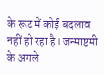के रूट में कोई बदलाव नहीं हो रहा है। जन्माष्टमी के अगले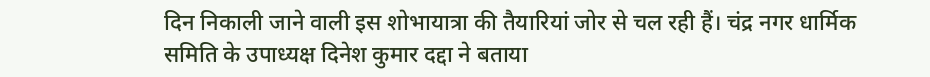दिन निकाली जाने वाली इस शोभायात्रा की तैयारियां जोर से चल रही हैं। चंद्र नगर धार्मिक समिति के उपाध्यक्ष दिनेश कुमार दद्दा ने बताया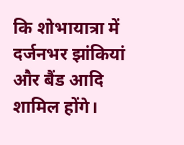कि शोभायात्रा में दर्जनभर झांकियां और बैंड आदि शामिल होंगे।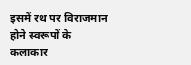इसमें रथ पर विराजमान होने स्वरूपों के कलाकार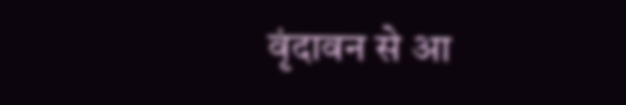वृंदावन से आ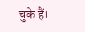चुके हैं।